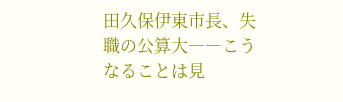田久保伊東市長、失職の公算大――こうなることは見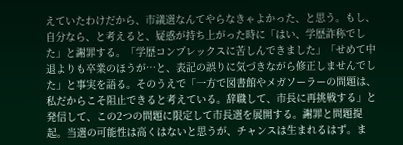えていたわけだから、市議選なんてやらなきゃよかった、と思う。もし、自分なら、と考えると、疑惑が持ち上がった時に「はい、学歴詐称でした」と謝罪する。「学歴コンプレックスに苦しんできました」「せめて中退よりも卒業のほうが…と、表記の誤りに気づきながら修正しませんでした」と事実を語る。そのうえで「一方で図書館やメガソーラーの問題は、私だからこそ阻止できると考えている。辞職して、市長に再挑戦する」と発信して、この2つの問題に限定して市長選を展開する。謝罪と問題提起。当選の可能性は高くはないと思うが、チャンスは生まれるはず。ま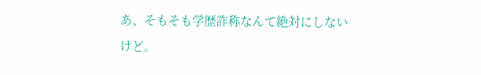あ、そもそも学歴詐称なんて絶対にしないけど。